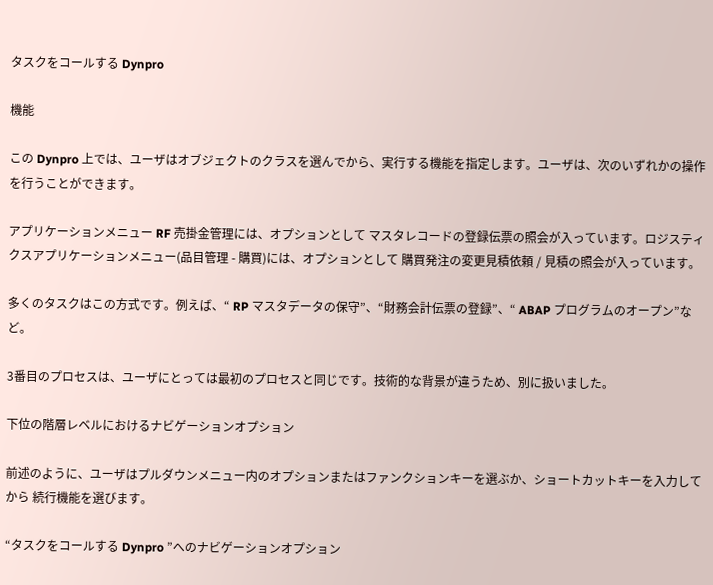タスクをコールする Dynpro

機能

この Dynpro 上では、ユーザはオブジェクトのクラスを選んでから、実行する機能を指定します。ユーザは、次のいずれかの操作を行うことができます。

アプリケーションメニュー RF 売掛金管理には、オプションとして マスタレコードの登録伝票の照会が入っています。ロジスティクスアプリケーションメニュー(品目管理 - 購買)には、オプションとして 購買発注の変更見積依頼 / 見積の照会が入っています。

多くのタスクはこの方式です。例えば、“ RP マスタデータの保守”、“財務会計伝票の登録”、“ ABAP プログラムのオープン”など。

3番目のプロセスは、ユーザにとっては最初のプロセスと同じです。技術的な背景が違うため、別に扱いました。

下位の階層レベルにおけるナビゲーションオプション

前述のように、ユーザはプルダウンメニュー内のオプションまたはファンクションキーを選ぶか、ショートカットキーを入力してから 続行機能を選びます。

“タスクをコールする Dynpro ”へのナビゲーションオプション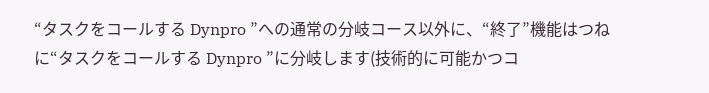“タスクをコールする Dynpro ”への通常の分岐コース以外に、“終了”機能はつねに“タスクをコールする Dynpro ”に分岐します(技術的に可能かつコ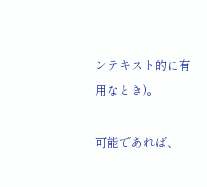ンテキスト的に有用なとき)。

可能であれば、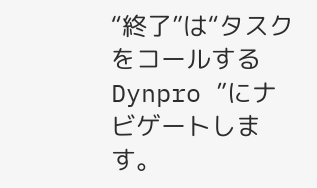“終了”は“タスクをコールする Dynpro ”にナビゲートします。